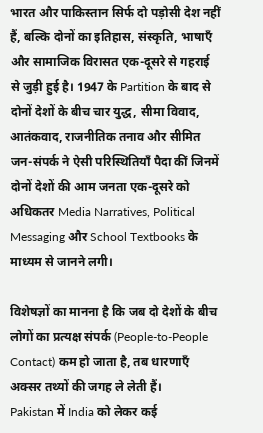भारत और पाकिस्तान सिर्फ दो पड़ोसी देश नहीं हैं, बल्कि दोनों का इतिहास, संस्कृति, भाषाएँ और सामाजिक विरासत एक-दूसरे से गहराई से जुड़ी हुई है। 1947 के Partition के बाद से दोनों देशों के बीच चार युद्ध, सीमा विवाद, आतंकवाद, राजनीतिक तनाव और सीमित जन-संपर्क ने ऐसी परिस्थितियाँ पैदा कीं जिनमें दोनों देशों की आम जनता एक-दूसरे को अधिकतर Media Narratives, Political Messaging और School Textbooks के माध्यम से जानने लगी।

विशेषज्ञों का मानना है कि जब दो देशों के बीच लोगों का प्रत्यक्ष संपर्क (People-to-People Contact) कम हो जाता है, तब धारणाएँ अक्सर तथ्यों की जगह ले लेती हैं।
Pakistan में India को लेकर कई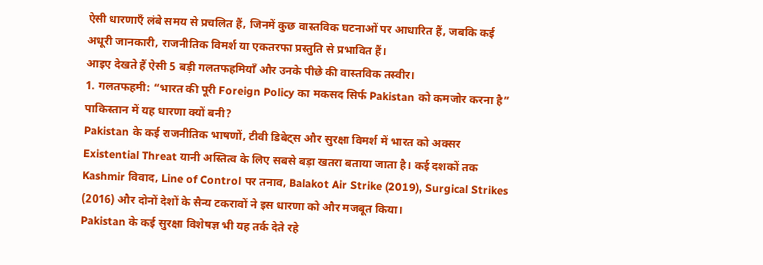ऐसी धारणाएँ लंबे समय से प्रचलित हैं, जिनमें कुछ वास्तविक घटनाओं पर आधारित हैं, जबकि कई अधूरी जानकारी, राजनीतिक विमर्श या एकतरफा प्रस्तुति से प्रभावित हैं।
आइए देखते हैं ऐसी 5 बड़ी गलतफहमियाँ और उनके पीछे की वास्तविक तस्वीर।
1. गलतफहमी: “भारत की पूरी Foreign Policy का मकसद सिर्फ Pakistan को कमजोर करना है”
पाकिस्तान में यह धारणा क्यों बनी?
Pakistan के कई राजनीतिक भाषणों, टीवी डिबेट्स और सुरक्षा विमर्श में भारत को अक्सर Existential Threat यानी अस्तित्व के लिए सबसे बड़ा खतरा बताया जाता है। कई दशकों तक Kashmir विवाद, Line of Control पर तनाव, Balakot Air Strike (2019), Surgical Strikes (2016) और दोनों देशों के सैन्य टकरावों ने इस धारणा को और मजबूत किया।
Pakistan के कई सुरक्षा विशेषज्ञ भी यह तर्क देते रहे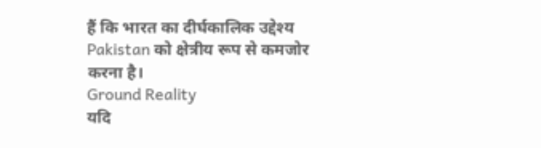हैं कि भारत का दीर्घकालिक उद्देश्य Pakistan को क्षेत्रीय रूप से कमजोर करना है।
Ground Reality
यदि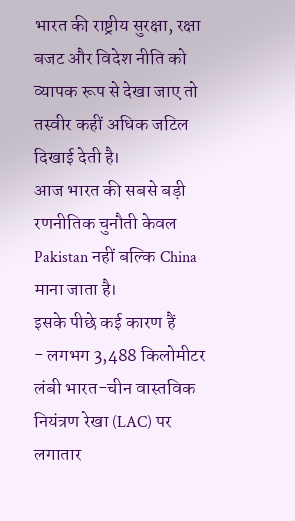भारत की राष्ट्रीय सुरक्षा, रक्षा बजट और विदेश नीति को व्यापक रूप से देखा जाए तो तस्वीर कहीं अधिक जटिल दिखाई देती है।
आज भारत की सबसे बड़ी रणनीतिक चुनौती केवल Pakistan नहीं बल्कि China माना जाता है।
इसके पीछे कई कारण हैं
- लगभग 3,488 किलोमीटर लंबी भारत-चीन वास्तविक नियंत्रण रेखा (LAC) पर लगातार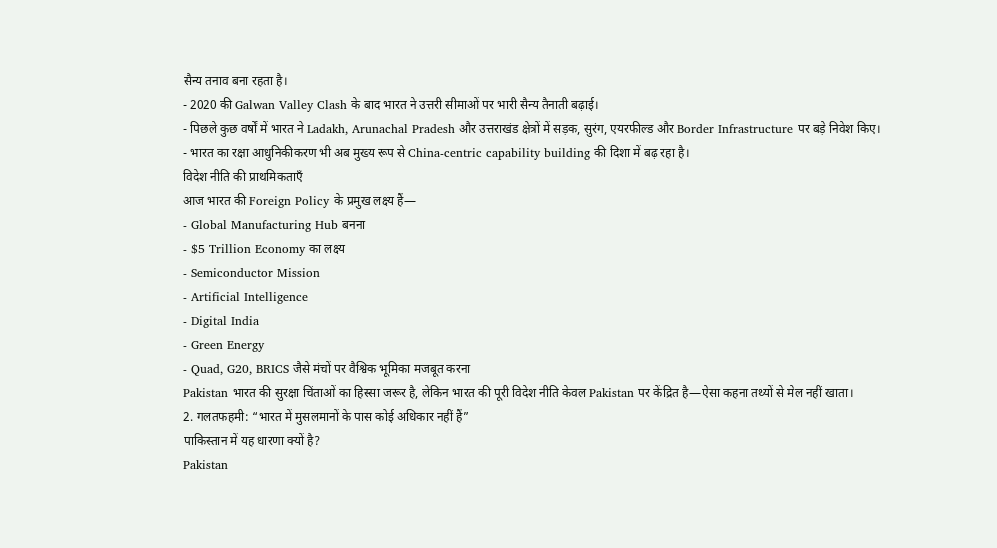सैन्य तनाव बना रहता है।
- 2020 की Galwan Valley Clash के बाद भारत ने उत्तरी सीमाओं पर भारी सैन्य तैनाती बढ़ाई।
- पिछले कुछ वर्षों में भारत ने Ladakh, Arunachal Pradesh और उत्तराखंड क्षेत्रों में सड़क, सुरंग, एयरफील्ड और Border Infrastructure पर बड़े निवेश किए।
- भारत का रक्षा आधुनिकीकरण भी अब मुख्य रूप से China-centric capability building की दिशा में बढ़ रहा है।
विदेश नीति की प्राथमिकताएँ
आज भारत की Foreign Policy के प्रमुख लक्ष्य हैं—
- Global Manufacturing Hub बनना
- $5 Trillion Economy का लक्ष्य
- Semiconductor Mission
- Artificial Intelligence
- Digital India
- Green Energy
- Quad, G20, BRICS जैसे मंचों पर वैश्विक भूमिका मजबूत करना
Pakistan भारत की सुरक्षा चिंताओं का हिस्सा जरूर है, लेकिन भारत की पूरी विदेश नीति केवल Pakistan पर केंद्रित है—ऐसा कहना तथ्यों से मेल नहीं खाता।
2. गलतफहमी: “भारत में मुसलमानों के पास कोई अधिकार नहीं हैं”
पाकिस्तान में यह धारणा क्यों है?
Pakistan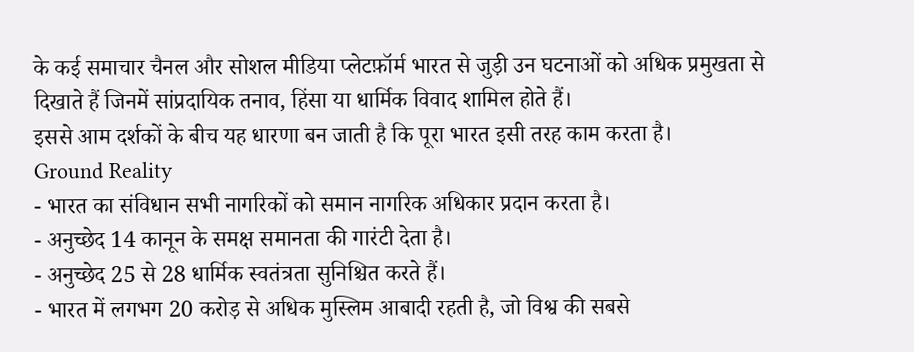के कई समाचार चैनल और सोशल मीडिया प्लेटफ़ॉर्म भारत से जुड़ी उन घटनाओं को अधिक प्रमुखता से दिखाते हैं जिनमें सांप्रदायिक तनाव, हिंसा या धार्मिक विवाद शामिल होते हैं।
इससे आम दर्शकों के बीच यह धारणा बन जाती है कि पूरा भारत इसी तरह काम करता है।
Ground Reality
- भारत का संविधान सभी नागरिकों को समान नागरिक अधिकार प्रदान करता है।
- अनुच्छेद 14 कानून के समक्ष समानता की गारंटी देता है।
- अनुच्छेद 25 से 28 धार्मिक स्वतंत्रता सुनिश्चित करते हैं।
- भारत में लगभग 20 करोड़ से अधिक मुस्लिम आबादी रहती है, जो विश्व की सबसे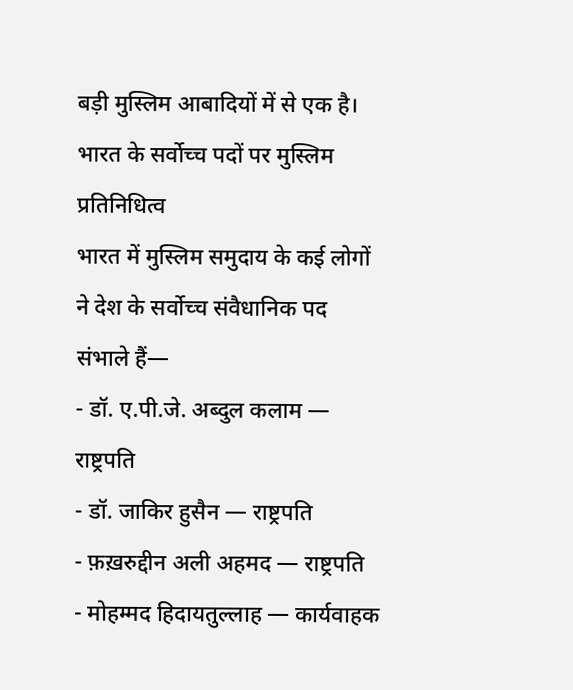बड़ी मुस्लिम आबादियों में से एक है।
भारत के सर्वोच्च पदों पर मुस्लिम प्रतिनिधित्व
भारत में मुस्लिम समुदाय के कई लोगों ने देश के सर्वोच्च संवैधानिक पद संभाले हैं—
- डॉ. ए.पी.जे. अब्दुल कलाम — राष्ट्रपति
- डॉ. जाकिर हुसैन — राष्ट्रपति
- फ़ख़रुद्दीन अली अहमद — राष्ट्रपति
- मोहम्मद हिदायतुल्लाह — कार्यवाहक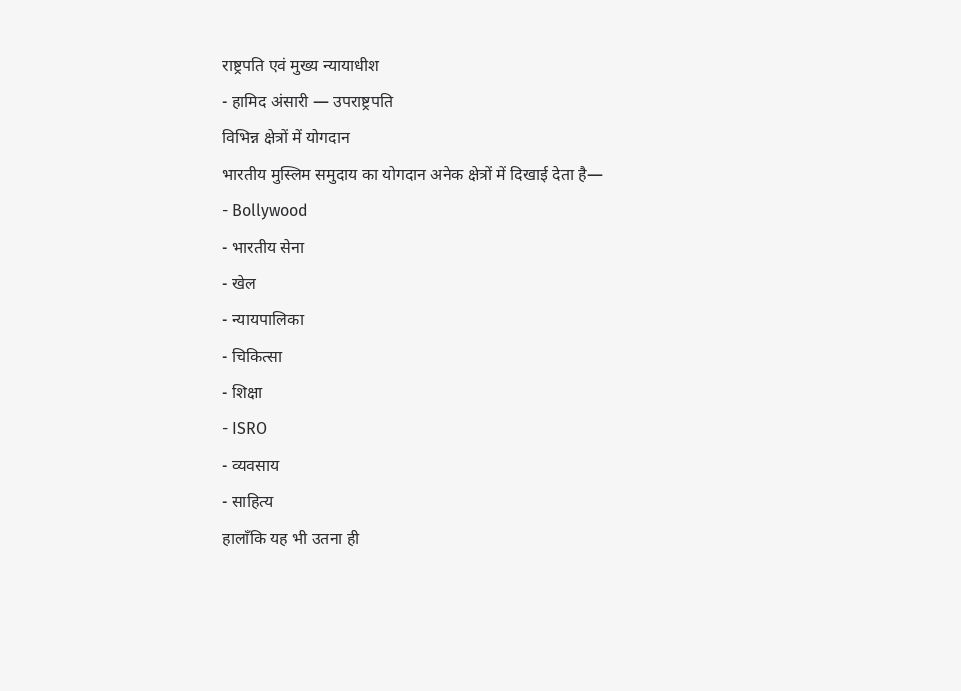राष्ट्रपति एवं मुख्य न्यायाधीश
- हामिद अंसारी — उपराष्ट्रपति
विभिन्न क्षेत्रों में योगदान
भारतीय मुस्लिम समुदाय का योगदान अनेक क्षेत्रों में दिखाई देता है—
- Bollywood
- भारतीय सेना
- खेल
- न्यायपालिका
- चिकित्सा
- शिक्षा
- ISRO
- व्यवसाय
- साहित्य
हालाँकि यह भी उतना ही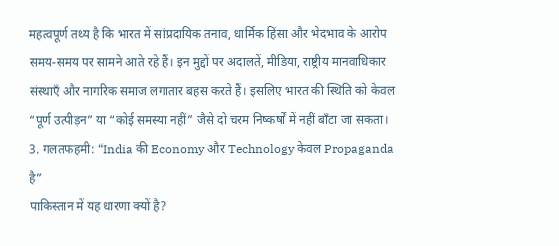महत्वपूर्ण तथ्य है कि भारत में सांप्रदायिक तनाव, धार्मिक हिंसा और भेदभाव के आरोप समय-समय पर सामने आते रहे हैं। इन मुद्दों पर अदालतें, मीडिया, राष्ट्रीय मानवाधिकार संस्थाएँ और नागरिक समाज लगातार बहस करते हैं। इसलिए भारत की स्थिति को केवल “पूर्ण उत्पीड़न” या “कोई समस्या नहीं” जैसे दो चरम निष्कर्षों में नहीं बाँटा जा सकता।
3. गलतफहमी: “India की Economy और Technology केवल Propaganda है”
पाकिस्तान में यह धारणा क्यों है?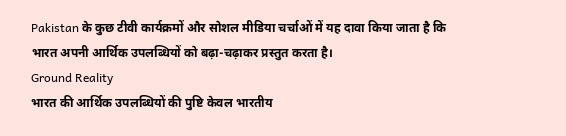Pakistan के कुछ टीवी कार्यक्रमों और सोशल मीडिया चर्चाओं में यह दावा किया जाता है कि भारत अपनी आर्थिक उपलब्धियों को बढ़ा-चढ़ाकर प्रस्तुत करता है।
Ground Reality
भारत की आर्थिक उपलब्धियों की पुष्टि केवल भारतीय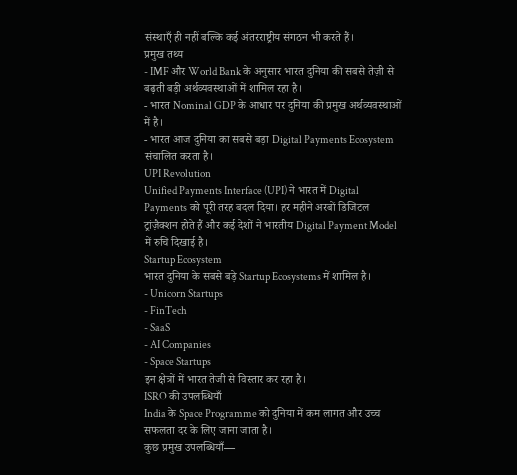संस्थाएँ ही नहीं बल्कि कई अंतरराष्ट्रीय संगठन भी करते हैं।
प्रमुख तथ्य
- IMF और World Bank के अनुसार भारत दुनिया की सबसे तेज़ी से बढ़ती बड़ी अर्थव्यवस्थाओं में शामिल रहा है।
- भारत Nominal GDP के आधार पर दुनिया की प्रमुख अर्थव्यवस्थाओं में है।
- भारत आज दुनिया का सबसे बड़ा Digital Payments Ecosystem संचालित करता है।
UPI Revolution
Unified Payments Interface (UPI) ने भारत में Digital Payments को पूरी तरह बदल दिया। हर महीने अरबों डिजिटल ट्रांज़ैक्शन होते हैं और कई देशों ने भारतीय Digital Payment Model में रुचि दिखाई है।
Startup Ecosystem
भारत दुनिया के सबसे बड़े Startup Ecosystems में शामिल है।
- Unicorn Startups
- FinTech
- SaaS
- AI Companies
- Space Startups
इन क्षेत्रों में भारत तेजी से विस्तार कर रहा है।
ISRO की उपलब्धियाँ
India के Space Programme को दुनिया में कम लागत और उच्च सफलता दर के लिए जाना जाता है।
कुछ प्रमुख उपलब्धियाँ—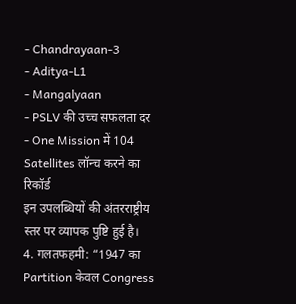- Chandrayaan-3
- Aditya-L1
- Mangalyaan
- PSLV की उच्च सफलता दर
- One Mission में 104 Satellites लॉन्च करने का रिकॉर्ड
इन उपलब्धियों की अंतरराष्ट्रीय स्तर पर व्यापक पुष्टि हुई है।
4. गलतफहमी: “1947 का Partition केवल Congress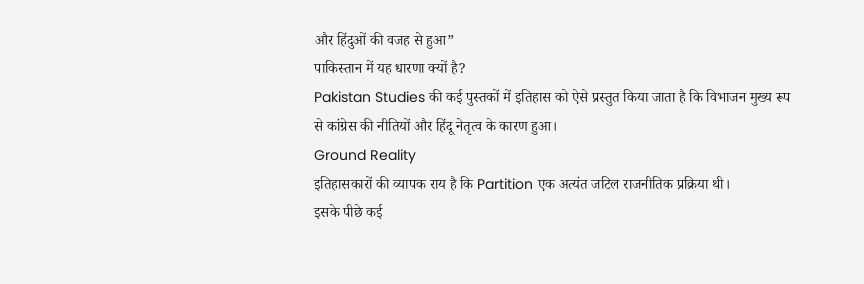और हिंदुओं की वजह से हुआ”
पाकिस्तान में यह धारणा क्यों है?
Pakistan Studies की कई पुस्तकों में इतिहास को ऐसे प्रस्तुत किया जाता है कि विभाजन मुख्य रूप से कांग्रेस की नीतियों और हिंदू नेतृत्व के कारण हुआ।
Ground Reality
इतिहासकारों की व्यापक राय है कि Partition एक अत्यंत जटिल राजनीतिक प्रक्रिया थी।
इसके पीछे कई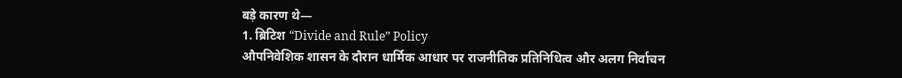बड़े कारण थे—
1. ब्रिटिश “Divide and Rule” Policy
औपनिवेशिक शासन के दौरान धार्मिक आधार पर राजनीतिक प्रतिनिधित्व और अलग निर्वाचन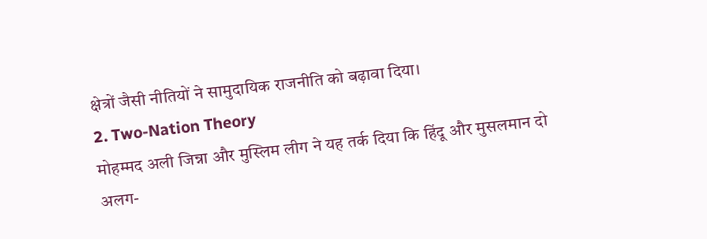क्षेत्रों जैसी नीतियों ने सामुदायिक राजनीति को बढ़ावा दिया।
2. Two-Nation Theory
मोहम्मद अली जिन्ना और मुस्लिम लीग ने यह तर्क दिया कि हिंदू और मुसलमान दो अलग-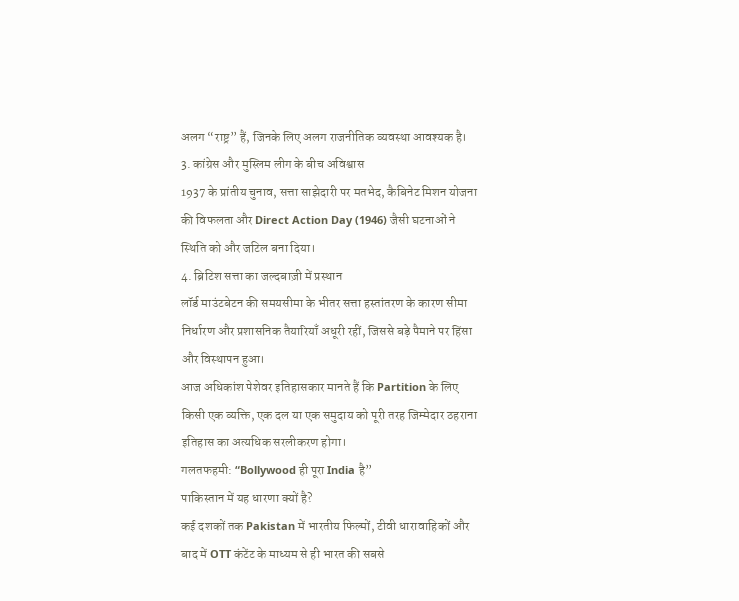अलग “राष्ट्र” हैं, जिनके लिए अलग राजनीतिक व्यवस्था आवश्यक है।
3. कांग्रेस और मुस्लिम लीग के बीच अविश्वास
1937 के प्रांतीय चुनाव, सत्ता साझेदारी पर मतभेद, कैबिनेट मिशन योजना की विफलता और Direct Action Day (1946) जैसी घटनाओं ने स्थिति को और जटिल बना दिया।
4. ब्रिटिश सत्ता का जल्दबाज़ी में प्रस्थान
लॉर्ड माउंटबेटन की समयसीमा के भीतर सत्ता हस्तांतरण के कारण सीमा निर्धारण और प्रशासनिक तैयारियाँ अधूरी रहीं, जिससे बड़े पैमाने पर हिंसा और विस्थापन हुआ।
आज अधिकांश पेशेवर इतिहासकार मानते हैं कि Partition के लिए किसी एक व्यक्ति, एक दल या एक समुदाय को पूरी तरह जिम्मेदार ठहराना इतिहास का अत्यधिक सरलीकरण होगा।
गलतफहमी: “Bollywood ही पूरा India है”
पाकिस्तान में यह धारणा क्यों है?
कई दशकों तक Pakistan में भारतीय फिल्मों, टीवी धारावाहिकों और बाद में OTT कंटेंट के माध्यम से ही भारत की सबसे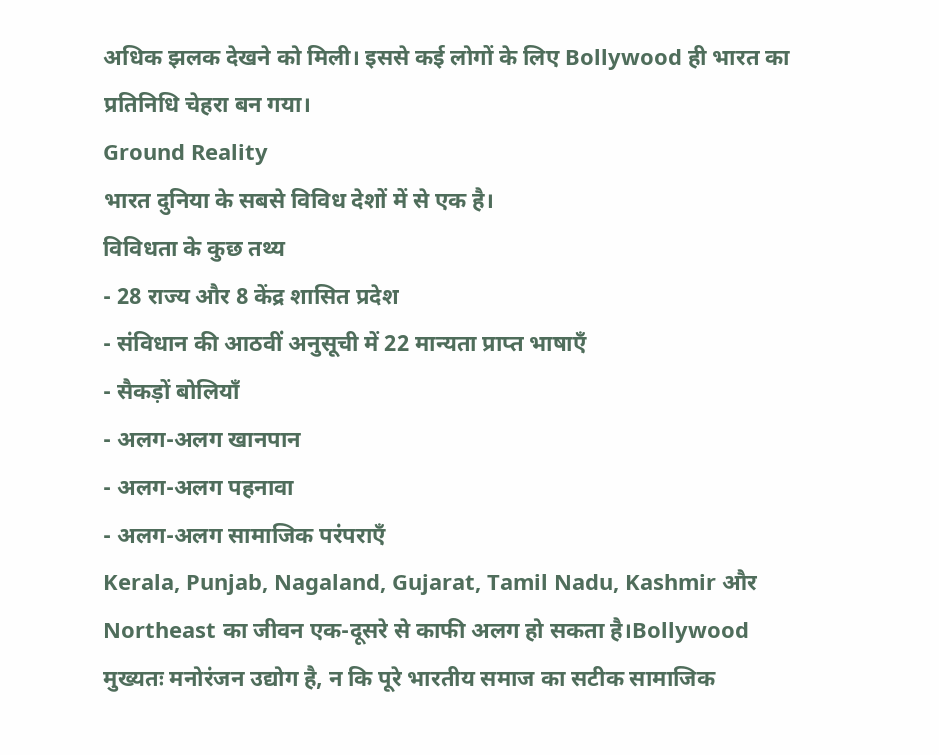अधिक झलक देखने को मिली। इससे कई लोगों के लिए Bollywood ही भारत का प्रतिनिधि चेहरा बन गया।
Ground Reality
भारत दुनिया के सबसे विविध देशों में से एक है।
विविधता के कुछ तथ्य
- 28 राज्य और 8 केंद्र शासित प्रदेश
- संविधान की आठवीं अनुसूची में 22 मान्यता प्राप्त भाषाएँ
- सैकड़ों बोलियाँ
- अलग-अलग खानपान
- अलग-अलग पहनावा
- अलग-अलग सामाजिक परंपराएँ
Kerala, Punjab, Nagaland, Gujarat, Tamil Nadu, Kashmir और Northeast का जीवन एक-दूसरे से काफी अलग हो सकता है।Bollywood मुख्यतः मनोरंजन उद्योग है, न कि पूरे भारतीय समाज का सटीक सामाजिक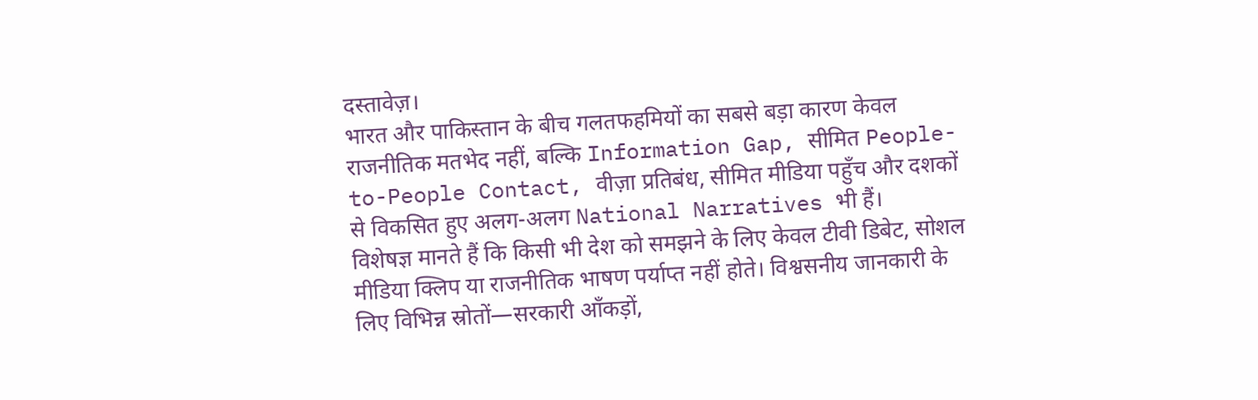दस्तावेज़।
भारत और पाकिस्तान के बीच गलतफहमियों का सबसे बड़ा कारण केवल राजनीतिक मतभेद नहीं, बल्कि Information Gap, सीमित People-to-People Contact, वीज़ा प्रतिबंध, सीमित मीडिया पहुँच और दशकों से विकसित हुए अलग-अलग National Narratives भी हैं।
विशेषज्ञ मानते हैं कि किसी भी देश को समझने के लिए केवल टीवी डिबेट, सोशल मीडिया क्लिप या राजनीतिक भाषण पर्याप्त नहीं होते। विश्वसनीय जानकारी के लिए विभिन्न स्रोतों—सरकारी आँकड़ों,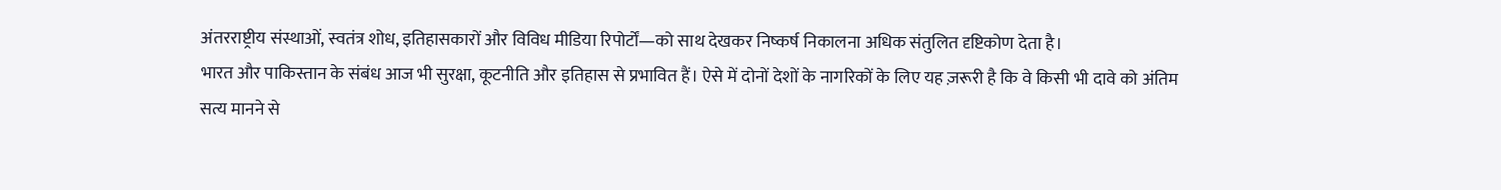अंतरराष्ट्रीय संस्थाओं, स्वतंत्र शोध, इतिहासकारों और विविध मीडिया रिपोर्टों—को साथ देखकर निष्कर्ष निकालना अधिक संतुलित दृष्टिकोण देता है।
भारत और पाकिस्तान के संबंध आज भी सुरक्षा, कूटनीति और इतिहास से प्रभावित हैं। ऐसे में दोनों देशों के नागरिकों के लिए यह ज़रूरी है कि वे किसी भी दावे को अंतिम सत्य मानने से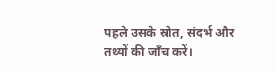पहले उसके स्रोत, संदर्भ और तथ्यों की जाँच करें।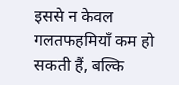इससे न केवल गलतफहमियाँ कम हो सकती हैं, बल्कि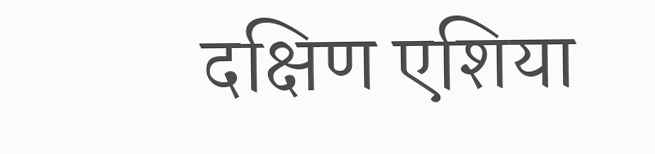दक्षिण एशिया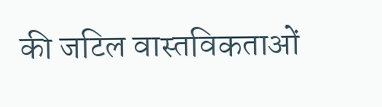की जटिल वास्तविकताओं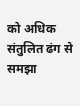को अधिक संतुलित ढंग से समझा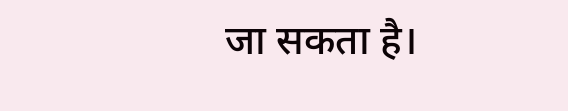जा सकता है।